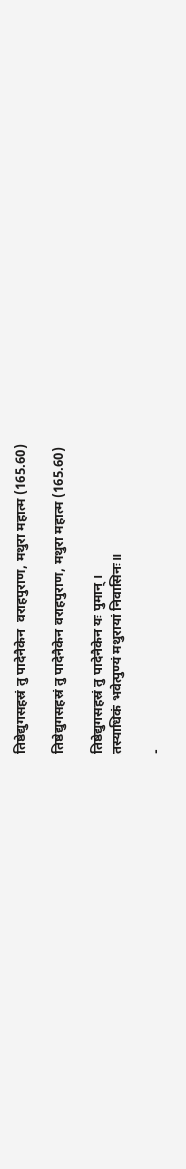तिष्ठेद्युगसहस्रं तु पादेनैकेन  वराहपुराण, मथुरा महात्म (165.60)

तिष्ठेद्युगसहस्रं तु पादेनैकेन वराहपुराण, मथुरा महात्म (165.60)

तिष्ठेद्युगसहस्रं तु पादेनैकेन यः पुमान् ।
तस्याधिकं भवेत्पुण्यं मथुरायां निवासिनः॥

-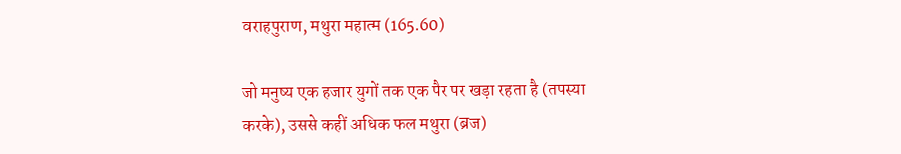वराहपुराण, मथुरा महात्म (165.60)

जो मनुष्य एक हजार युगों तक एक पैर पर खड़ा रहता है (तपस्या करके), उससे कहीं अधिक फल मथुरा (ब्रज)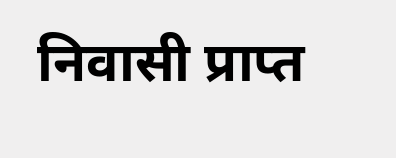निवासी प्राप्त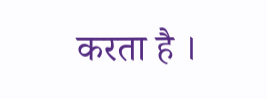करता है ।